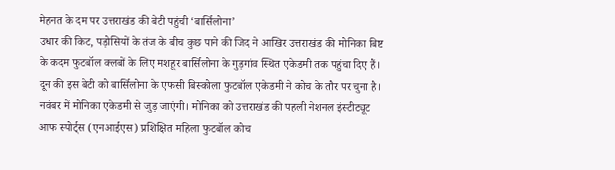मेहनत के दम पर उत्तराखंड की बेटी पहुंची ‘बार्सिलोना’
उधार की किट, पड़ोसियों के तंज के बीच कुछ पाने की जिद ने आखिर उत्तराखंड की मोनिका बिष्ट के कदम फुटबॉल क्लबों के लिए मशहूर बार्सिलोना के गुड़गांव स्थित एकेडमी तक पहुंचा दिए हैं।
दून की इस बेटी को बार्सिलोना के एफसी बिस्कोला फुटबॉल एकेडमी ने कोच के तौर पर चुना है। नवंबर में मोनिका एकेडमी से जुड़ जाएंगी। मोनिका को उत्तराखंड की पहली नेशनल इंस्टीट्यूट आफ स्पोर्ट्स (एनआईएस) प्रशिक्षित महिला फुटबॉल कोच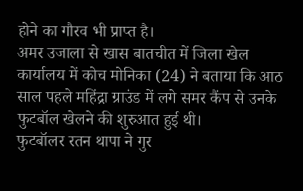होने का गौरव भी प्राप्त है।
अमर उजाला से खास बातचीत में जिला खेल कार्यालय में कोच मोनिका (24) ने बताया कि आठ साल पहले महिंद्रा ग्राउंड में लगे समर कैंप से उनके फुटबॉल खेलने की शुरुआत हुई थी।
फुटबॉलर रतन थापा ने गुर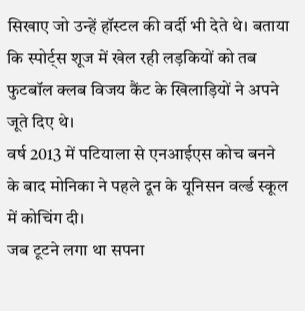सिखाए जो उन्हें हॉस्टल की वर्दी भी देते थे। बताया कि स्पोर्ट्स शूज में खेल रही लड़कियों को तब फुटबॉल क्लब विजय कैंट के खिलाड़ियों ने अपने जूते दिए थे।
वर्ष 2013 में पटियाला से एनआईएस कोच बनने के बाद मोनिका ने पहले दून के यूनिसन वर्ल्ड स्कूल में कोचिंग दी।
जब टूटने लगा था सपना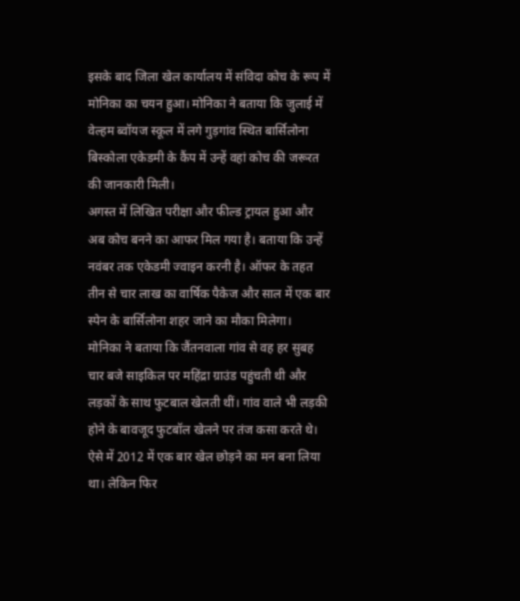इसके बाद जिला खेल कार्यालय में संविदा कोच के रूप में मोनिका का चयन हुआ। मोनिका ने बताया कि जुलाई में वेल्हम ब्वॉयज स्कूल में लगे गुड़गांव स्थित बार्सिलोना बिस्कोला एकेडमी के कैंप में उन्हें वहां कोच की जरूरत की जानकारी मिली।
अगस्त में लिखित परीक्षा और फील्ड ट्रायल हुआ और अब कोच बनने का आफर मिल गया है। बताया कि उन्हें नवंबर तक एकेडमी ज्वाइन करनी है। ऑफर के तहत तीन से चार लाख का वार्षिक पैकेज और साल में एक बार स्पेन के बार्सिलोना शहर जाने का मौका मिलेगा।
मोनिका ने बताया कि जैंतनवाला गांव से वह हर सुबह चार बजे साइकिल पर महिंद्रा ग्राउंड पहुंचती थी और लड़कों के साथ फुटबाल खेलती थीं। गांव वाले भी लड़की होने के बावजूद फुटबॉल खेलने पर तंज कसा करते थे।
ऐसे में 2012 में एक बार खेल छोड़ने का मन बना लिया था। लेकिन फिर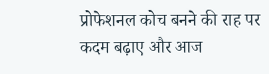प्रोफेशनल कोच बनने की राह पर कदम बढ़ाए और आज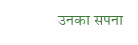उनका सपना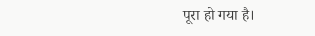पूरा हो गया है।